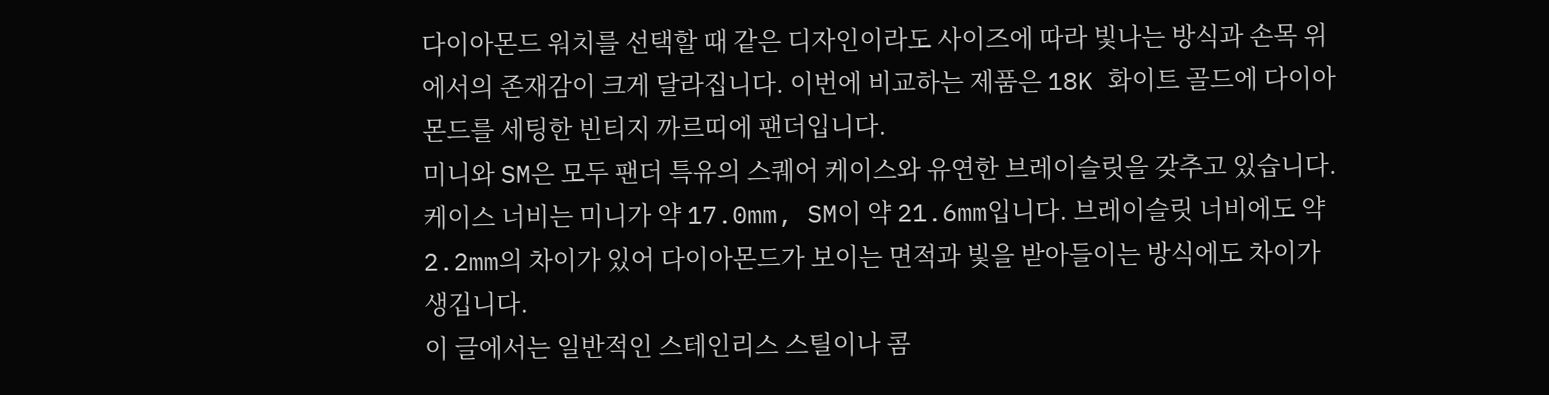다이아몬드 워치를 선택할 때 같은 디자인이라도 사이즈에 따라 빛나는 방식과 손목 위에서의 존재감이 크게 달라집니다. 이번에 비교하는 제품은 18K 화이트 골드에 다이아몬드를 세팅한 빈티지 까르띠에 팬더입니다.
미니와 SM은 모두 팬더 특유의 스퀘어 케이스와 유연한 브레이슬릿을 갖추고 있습니다. 케이스 너비는 미니가 약 17.0mm, SM이 약 21.6mm입니다. 브레이슬릿 너비에도 약 2.2mm의 차이가 있어 다이아몬드가 보이는 면적과 빛을 받아들이는 방식에도 차이가 생깁니다.
이 글에서는 일반적인 스테인리스 스틸이나 콤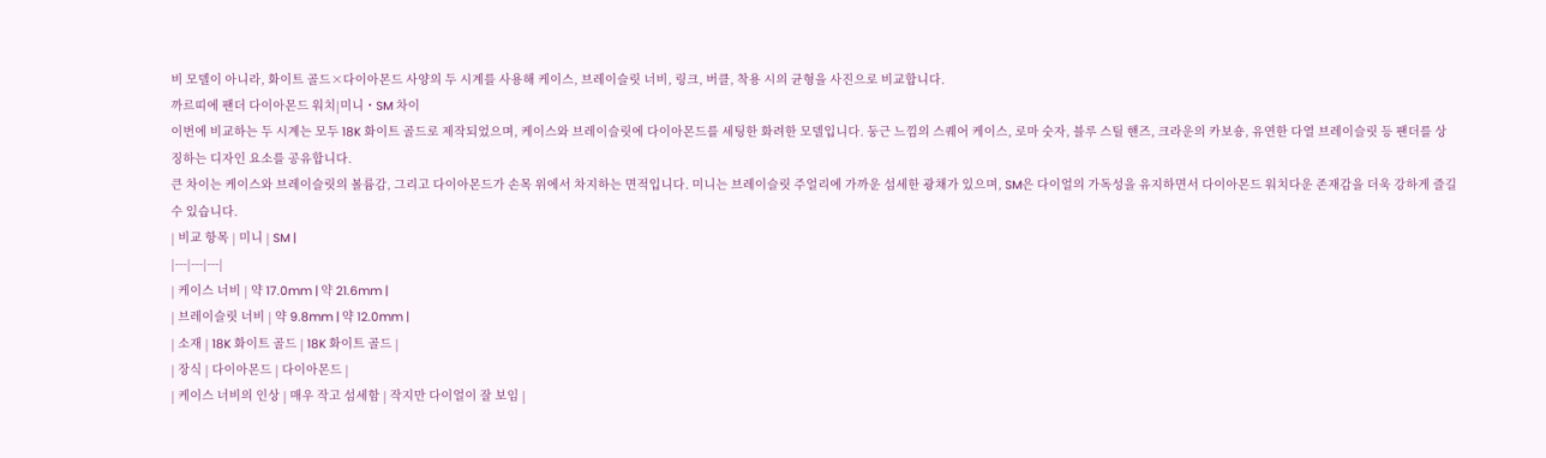비 모델이 아니라, 화이트 골드×다이아몬드 사양의 두 시계를 사용해 케이스, 브레이슬릿 너비, 링크, 버클, 착용 시의 균형을 사진으로 비교합니다.
까르띠에 팬더 다이아몬드 워치|미니・SM 차이
이번에 비교하는 두 시계는 모두 18K 화이트 골드로 제작되었으며, 케이스와 브레이슬릿에 다이아몬드를 세팅한 화려한 모델입니다. 둥근 느낌의 스퀘어 케이스, 로마 숫자, 블루 스틸 핸즈, 크라운의 카보숑, 유연한 다열 브레이슬릿 등 팬더를 상징하는 디자인 요소를 공유합니다.
큰 차이는 케이스와 브레이슬릿의 볼륨감, 그리고 다이아몬드가 손목 위에서 차지하는 면적입니다. 미니는 브레이슬릿 주얼리에 가까운 섬세한 광채가 있으며, SM은 다이얼의 가독성을 유지하면서 다이아몬드 워치다운 존재감을 더욱 강하게 즐길 수 있습니다.
| 비교 항목 | 미니 | SM |
|---|---|---|
| 케이스 너비 | 약 17.0mm | 약 21.6mm |
| 브레이슬릿 너비 | 약 9.8mm | 약 12.0mm |
| 소재 | 18K 화이트 골드 | 18K 화이트 골드 |
| 장식 | 다이아몬드 | 다이아몬드 |
| 케이스 너비의 인상 | 매우 작고 섬세함 | 작지만 다이얼이 잘 보임 |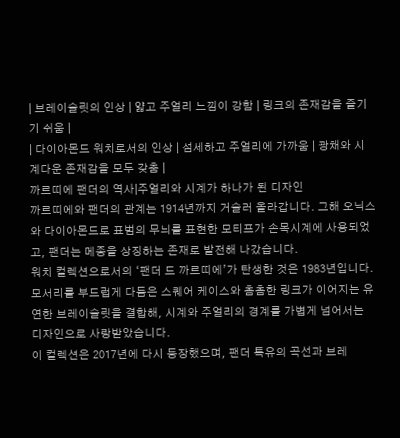| 브레이슬릿의 인상 | 얇고 주얼리 느낌이 강함 | 링크의 존재감을 즐기기 쉬움 |
| 다이아몬드 워치로서의 인상 | 섬세하고 주얼리에 가까움 | 광채와 시계다운 존재감을 모두 갖춤 |
까르띠에 팬더의 역사|주얼리와 시계가 하나가 된 디자인
까르띠에와 팬더의 관계는 1914년까지 거슬러 올라갑니다. 그해 오닉스와 다이아몬드로 표범의 무늬를 표현한 모티프가 손목시계에 사용되었고, 팬더는 메종을 상징하는 존재로 발전해 나갔습니다.
워치 컬렉션으로서의 ‘팬더 드 까르띠에’가 탄생한 것은 1983년입니다. 모서리를 부드럽게 다듬은 스퀘어 케이스와 촘촘한 링크가 이어지는 유연한 브레이슬릿을 결합해, 시계와 주얼리의 경계를 가볍게 넘어서는 디자인으로 사랑받았습니다.
이 컬렉션은 2017년에 다시 등장했으며, 팬더 특유의 곡선과 브레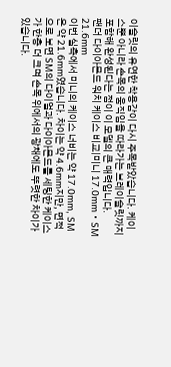이슬릿의 유연한 착용감이 다시 주목받았습니다. 케이스뿐 아니라 손목의 움직임을 따라가는 브레이슬릿까지 포함해 완성된다는 점이 이 모델의 큰 매력입니다.
팬더 다이아몬드 워치 케이스 비교|미니 17.0mm・SM 21.6mm
이번 실측에서 미니의 케이스 너비는 약 17.0mm, SM은 약 21.6mm였습니다. 차이는 약 4.6mm지만, 면적으로 보면 SM의 다이얼과 다이아몬드를 세팅한 케이스가 한층 더 크며 손목 위에서의 광채에도 뚜렷한 차이가 있습니다.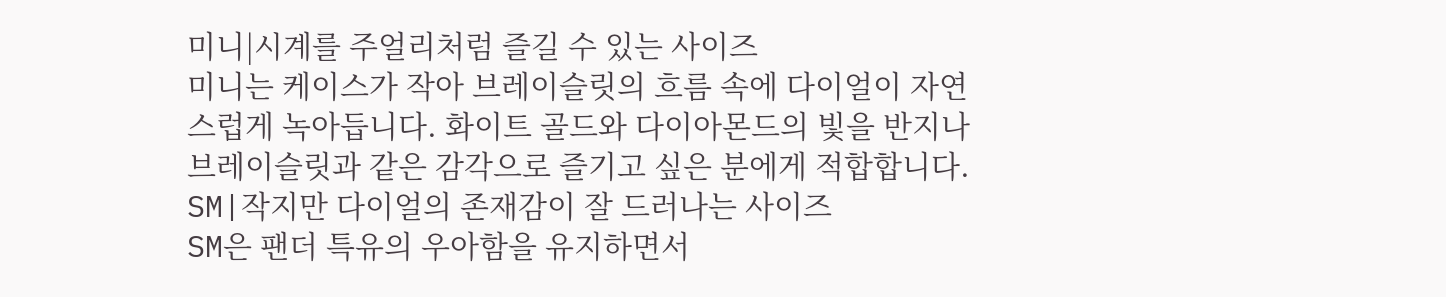미니|시계를 주얼리처럼 즐길 수 있는 사이즈
미니는 케이스가 작아 브레이슬릿의 흐름 속에 다이얼이 자연스럽게 녹아듭니다. 화이트 골드와 다이아몬드의 빛을 반지나 브레이슬릿과 같은 감각으로 즐기고 싶은 분에게 적합합니다.
SM|작지만 다이얼의 존재감이 잘 드러나는 사이즈
SM은 팬더 특유의 우아함을 유지하면서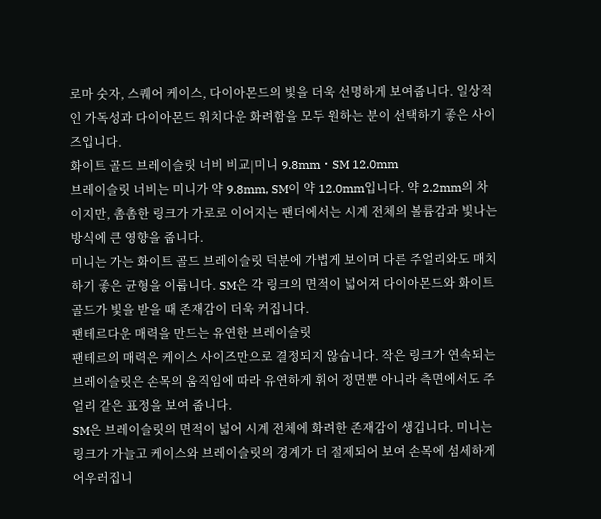로마 숫자, 스퀘어 케이스, 다이아몬드의 빛을 더욱 선명하게 보여줍니다. 일상적인 가독성과 다이아몬드 워치다운 화려함을 모두 원하는 분이 선택하기 좋은 사이즈입니다.
화이트 골드 브레이슬릿 너비 비교|미니 9.8mm・SM 12.0mm
브레이슬릿 너비는 미니가 약 9.8mm, SM이 약 12.0mm입니다. 약 2.2mm의 차이지만, 촘촘한 링크가 가로로 이어지는 팬더에서는 시계 전체의 볼륨감과 빛나는 방식에 큰 영향을 줍니다.
미니는 가는 화이트 골드 브레이슬릿 덕분에 가볍게 보이며 다른 주얼리와도 매치하기 좋은 균형을 이룹니다. SM은 각 링크의 면적이 넓어져 다이아몬드와 화이트 골드가 빛을 받을 때 존재감이 더욱 커집니다.
팬테르다운 매력을 만드는 유연한 브레이슬릿
팬테르의 매력은 케이스 사이즈만으로 결정되지 않습니다. 작은 링크가 연속되는 브레이슬릿은 손목의 움직임에 따라 유연하게 휘어 정면뿐 아니라 측면에서도 주얼리 같은 표정을 보여 줍니다.
SM은 브레이슬릿의 면적이 넓어 시계 전체에 화려한 존재감이 생깁니다. 미니는 링크가 가늘고 케이스와 브레이슬릿의 경계가 더 절제되어 보여 손목에 섬세하게 어우러집니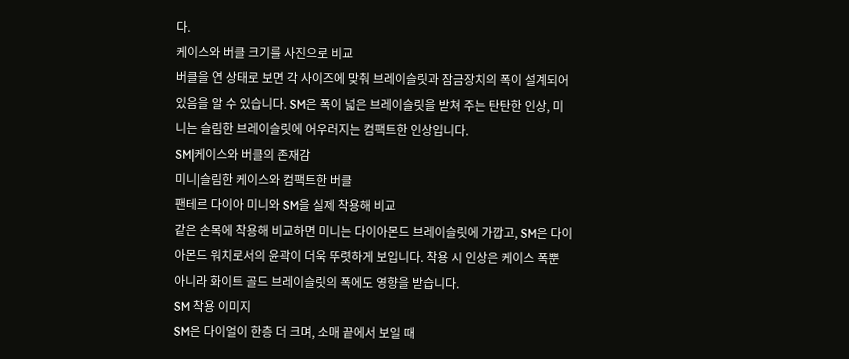다.
케이스와 버클 크기를 사진으로 비교
버클을 연 상태로 보면 각 사이즈에 맞춰 브레이슬릿과 잠금장치의 폭이 설계되어 있음을 알 수 있습니다. SM은 폭이 넓은 브레이슬릿을 받쳐 주는 탄탄한 인상, 미니는 슬림한 브레이슬릿에 어우러지는 컴팩트한 인상입니다.
SM|케이스와 버클의 존재감
미니|슬림한 케이스와 컴팩트한 버클
팬테르 다이아 미니와 SM을 실제 착용해 비교
같은 손목에 착용해 비교하면 미니는 다이아몬드 브레이슬릿에 가깝고, SM은 다이아몬드 워치로서의 윤곽이 더욱 뚜렷하게 보입니다. 착용 시 인상은 케이스 폭뿐 아니라 화이트 골드 브레이슬릿의 폭에도 영향을 받습니다.
SM 착용 이미지
SM은 다이얼이 한층 더 크며, 소매 끝에서 보일 때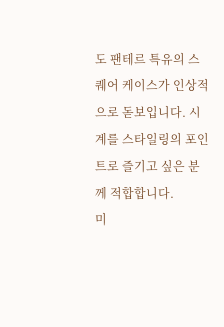도 팬테르 특유의 스퀘어 케이스가 인상적으로 돋보입니다. 시계를 스타일링의 포인트로 즐기고 싶은 분께 적합합니다.
미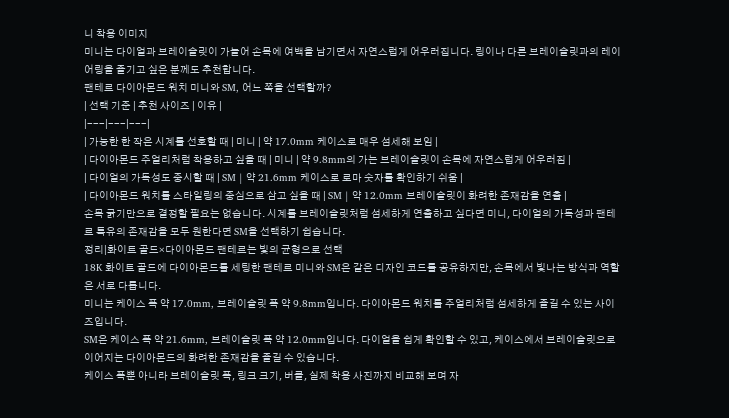니 착용 이미지
미니는 다이얼과 브레이슬릿이 가늘어 손목에 여백을 남기면서 자연스럽게 어우러집니다. 링이나 다른 브레이슬릿과의 레이어링을 즐기고 싶은 분께도 추천합니다.
팬테르 다이아몬드 워치 미니와 SM, 어느 쪽을 선택할까?
| 선택 기준 | 추천 사이즈 | 이유 |
|---|---|---|
| 가능한 한 작은 시계를 선호할 때 | 미니 | 약 17.0mm 케이스로 매우 섬세해 보임 |
| 다이아몬드 주얼리처럼 착용하고 싶을 때 | 미니 | 약 9.8mm의 가는 브레이슬릿이 손목에 자연스럽게 어우러짐 |
| 다이얼의 가독성도 중시할 때 | SM | 약 21.6mm 케이스로 로마 숫자를 확인하기 쉬움 |
| 다이아몬드 워치를 스타일링의 중심으로 삼고 싶을 때 | SM | 약 12.0mm 브레이슬릿이 화려한 존재감을 연출 |
손목 굵기만으로 결정할 필요는 없습니다. 시계를 브레이슬릿처럼 섬세하게 연출하고 싶다면 미니, 다이얼의 가독성과 팬테르 특유의 존재감을 모두 원한다면 SM을 선택하기 쉽습니다.
정리|화이트 골드×다이아몬드 팬테르는 빛의 균형으로 선택
18K 화이트 골드에 다이아몬드를 세팅한 팬테르 미니와 SM은 같은 디자인 코드를 공유하지만, 손목에서 빛나는 방식과 역할은 서로 다릅니다.
미니는 케이스 폭 약 17.0mm, 브레이슬릿 폭 약 9.8mm입니다. 다이아몬드 워치를 주얼리처럼 섬세하게 즐길 수 있는 사이즈입니다.
SM은 케이스 폭 약 21.6mm, 브레이슬릿 폭 약 12.0mm입니다. 다이얼을 쉽게 확인할 수 있고, 케이스에서 브레이슬릿으로 이어지는 다이아몬드의 화려한 존재감을 즐길 수 있습니다.
케이스 폭뿐 아니라 브레이슬릿 폭, 링크 크기, 버클, 실제 착용 사진까지 비교해 보며 자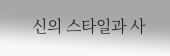신의 스타일과 사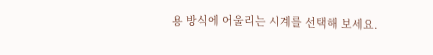용 방식에 어울리는 시계를 선택해 보세요.